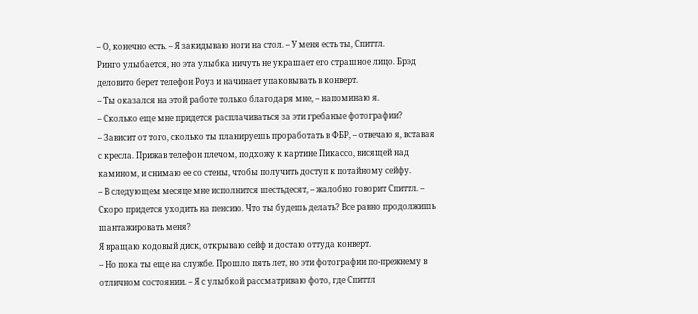– О, конечно есть. – Я закидываю ноги на стол. – У меня есть ты, Спиттл.
Ринго улыбается, но эта улыбка ничуть не украшает его страшное лицо. Брэд деловито берет телефон Роуз и начинает упаковывать в конверт.
– Ты оказался на этой работе только благодаря мне, – напоминаю я.
– Сколько еще мне придется расплачиваться за эти гребаные фотографии?
– Зависит от того, сколько ты планируешь проработать в ФБР, – отвечаю я, вставая с кресла. Прижав телефон плечом, подхожу к картине Пикассо, висящей над камином, и снимаю ее со стены, чтобы получить доступ к потайному сейфу.
– В следующем месяце мне исполнится шестьдесят, – жалобно говорит Спиттл. – Скоро придется уходить на пенсию. Что ты будешь делать? Все равно продолжишь шантажировать меня?
Я вращаю кодовый диск, открываю сейф и достаю оттуда конверт.
– Но пока ты еще на службе. Прошло пять лет, но эти фотографии по-прежнему в отличном состоянии. – Я с улыбкой рассматриваю фото, где Спиттл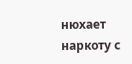нюхает наркоту с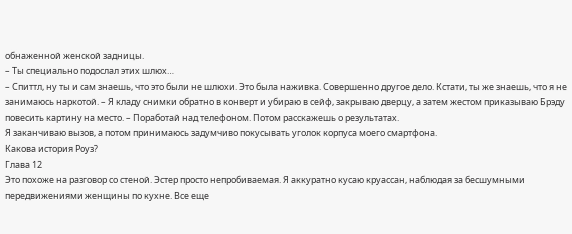обнаженной женской задницы.
– Ты специально подослал этих шлюх…
– Спиттл, ну ты и сам знаешь, что это были не шлюхи. Это была наживка. Совершенно другое дело. Кстати, ты же знаешь, что я не занимаюсь наркотой. – Я кладу снимки обратно в конверт и убираю в сейф, закрываю дверцу, а затем жестом приказываю Брэду повесить картину на место. – Поработай над телефоном. Потом расскажешь о результатах.
Я заканчиваю вызов, а потом принимаюсь задумчиво покусывать уголок корпуса моего смартфона.
Какова история Роуз?
Глава 12
Это похоже на разговор со стеной. Эстер просто непробиваемая. Я аккуратно кусаю круассан, наблюдая за бесшумными передвижениями женщины по кухне. Все еще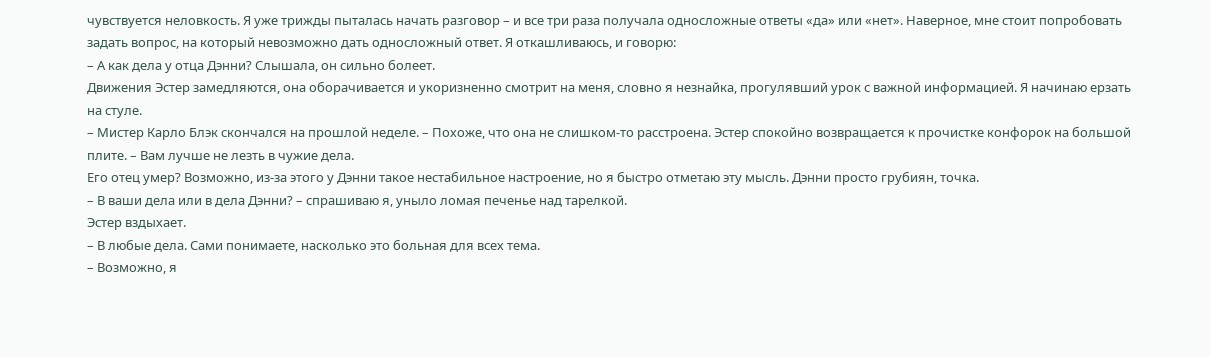чувствуется неловкость. Я уже трижды пыталась начать разговор – и все три раза получала односложные ответы «да» или «нет». Наверное, мне стоит попробовать задать вопрос, на который невозможно дать односложный ответ. Я откашливаюсь, и говорю:
– А как дела у отца Дэнни? Слышала, он сильно болеет.
Движения Эстер замедляются, она оборачивается и укоризненно смотрит на меня, словно я незнайка, прогулявший урок с важной информацией. Я начинаю ерзать на стуле.
– Мистер Карло Блэк скончался на прошлой неделе. – Похоже, что она не слишком-то расстроена. Эстер спокойно возвращается к прочистке конфорок на большой плите. – Вам лучше не лезть в чужие дела.
Его отец умер? Возможно, из-за этого у Дэнни такое нестабильное настроение, но я быстро отметаю эту мысль. Дэнни просто грубиян, точка.
– В ваши дела или в дела Дэнни? – спрашиваю я, уныло ломая печенье над тарелкой.
Эстер вздыхает.
– В любые дела. Сами понимаете, насколько это больная для всех тема.
– Возможно, я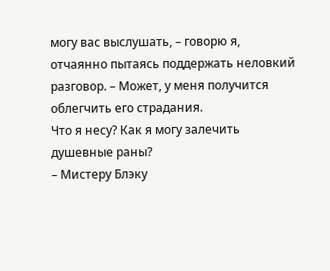могу вас выслушать, – говорю я, отчаянно пытаясь поддержать неловкий разговор. – Может, у меня получится облегчить его страдания.
Что я несу? Как я могу залечить душевные раны?
– Мистеру Блэку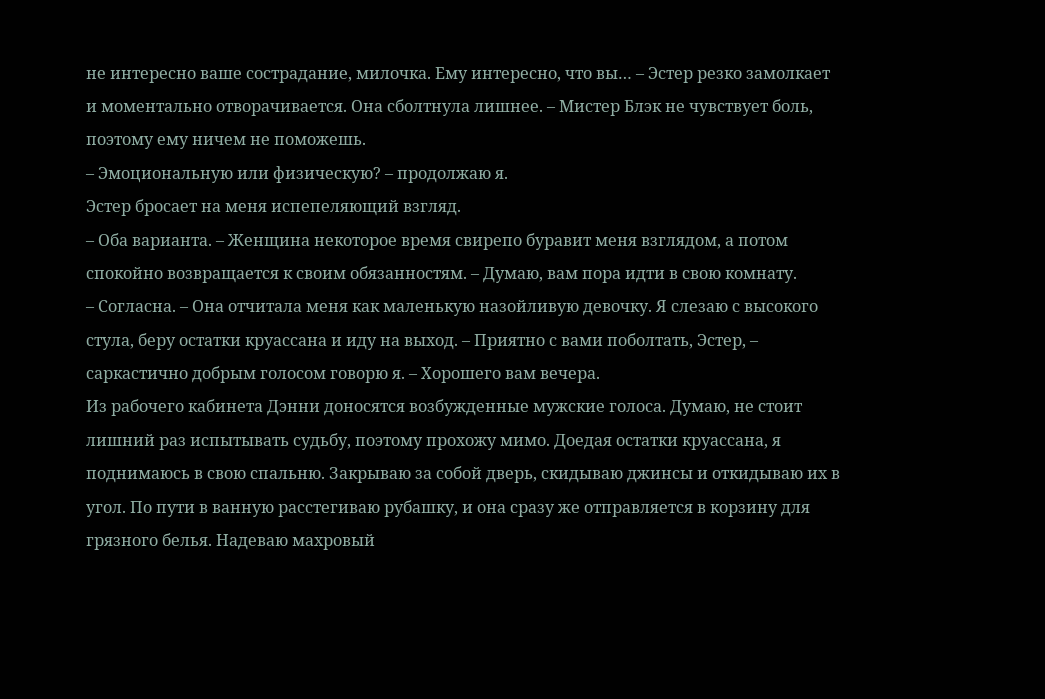не интересно ваше сострадание, милочка. Ему интересно, что вы… – Эстер резко замолкает и моментально отворачивается. Она сболтнула лишнее. – Мистер Блэк не чувствует боль, поэтому ему ничем не поможешь.
– Эмоциональную или физическую? – продолжаю я.
Эстер бросает на меня испепеляющий взгляд.
– Оба варианта. – Женщина некоторое время свирепо буравит меня взглядом, а потом спокойно возвращается к своим обязанностям. – Думаю, вам пора идти в свою комнату.
– Согласна. – Она отчитала меня как маленькую назойливую девочку. Я слезаю с высокого стула, беру остатки круассана и иду на выход. – Приятно с вами поболтать, Эстер, – саркастично добрым голосом говорю я. – Хорошего вам вечера.
Из рабочего кабинета Дэнни доносятся возбужденные мужские голоса. Думаю, не стоит лишний раз испытывать судьбу, поэтому прохожу мимо. Доедая остатки круассана, я поднимаюсь в свою спальню. Закрываю за собой дверь, скидываю джинсы и откидываю их в угол. По пути в ванную расстегиваю рубашку, и она сразу же отправляется в корзину для грязного белья. Надеваю махровый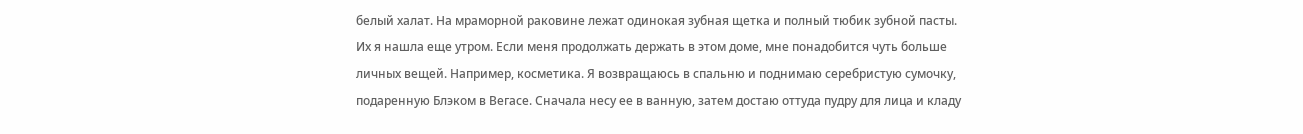белый халат. На мраморной раковине лежат одинокая зубная щетка и полный тюбик зубной пасты. Их я нашла еще утром. Если меня продолжать держать в этом доме, мне понадобится чуть больше личных вещей. Например, косметика. Я возвращаюсь в спальню и поднимаю серебристую сумочку, подаренную Блэком в Вегасе. Сначала несу ее в ванную, затем достаю оттуда пудру для лица и кладу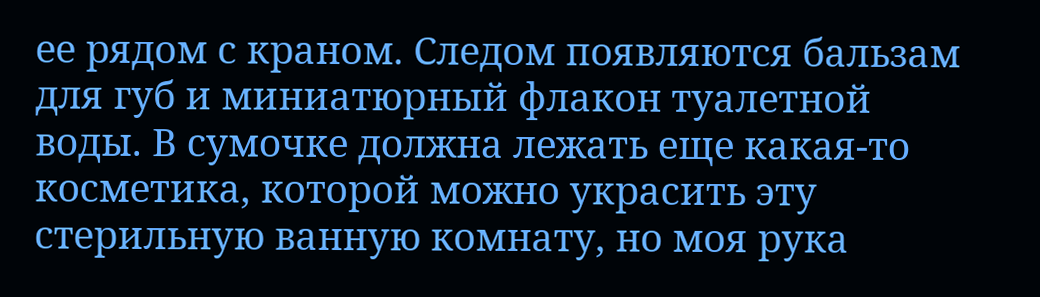ее рядом с краном. Следом появляются бальзам для губ и миниатюрный флакон туалетной воды. В сумочке должна лежать еще какая-то косметика, которой можно украсить эту стерильную ванную комнату, но моя рука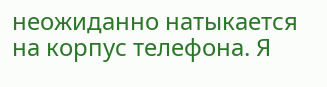неожиданно натыкается на корпус телефона. Я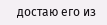достаю его из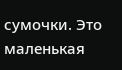сумочки. Это маленькая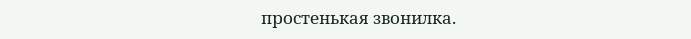простенькая звонилка.